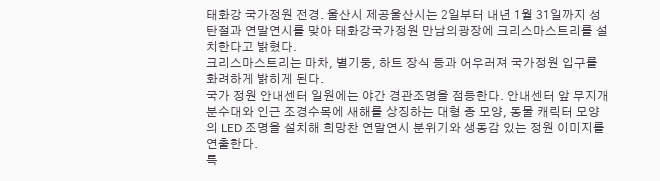태화강 국가정원 전경. 울산시 제공울산시는 2일부터 내년 1월 31일까지 성탄절과 연말연시를 맞아 태화강국가정원 만남의광장에 크리스마스트리를 설치한다고 밝혔다.
크리스마스트리는 마차, 별기둥, 하트 장식 등과 어우러져 국가정원 입구를 화려하게 밝히게 된다.
국가 정원 안내센터 일원에는 야간 경관조명을 점등한다. 안내센터 앞 무지개 분수대와 인근 조경수목에 새해를 상징하는 대형 종 모양, 동물 캐릭터 모양의 LED 조명을 설치해 희망찬 연말연시 분위기와 생동감 있는 정원 이미지를 연출한다.
특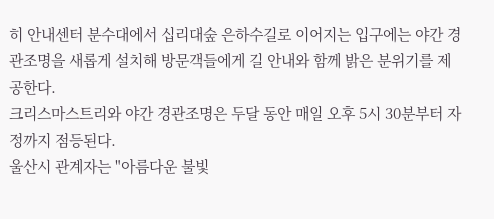히 안내센터 분수대에서 십리대숲 은하수길로 이어지는 입구에는 야간 경관조명을 새롭게 설치해 방문객들에게 길 안내와 함께 밝은 분위기를 제공한다.
크리스마스트리와 야간 경관조명은 두달 동안 매일 오후 5시 30분부터 자정까지 점등된다.
울산시 관계자는 "아름다운 불빛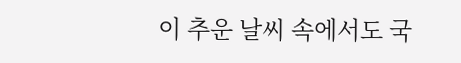이 추운 날씨 속에서도 국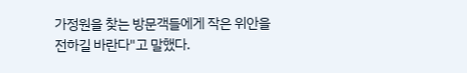가정원을 찾는 방문객들에게 작은 위안을 전하길 바란다"고 말했다.